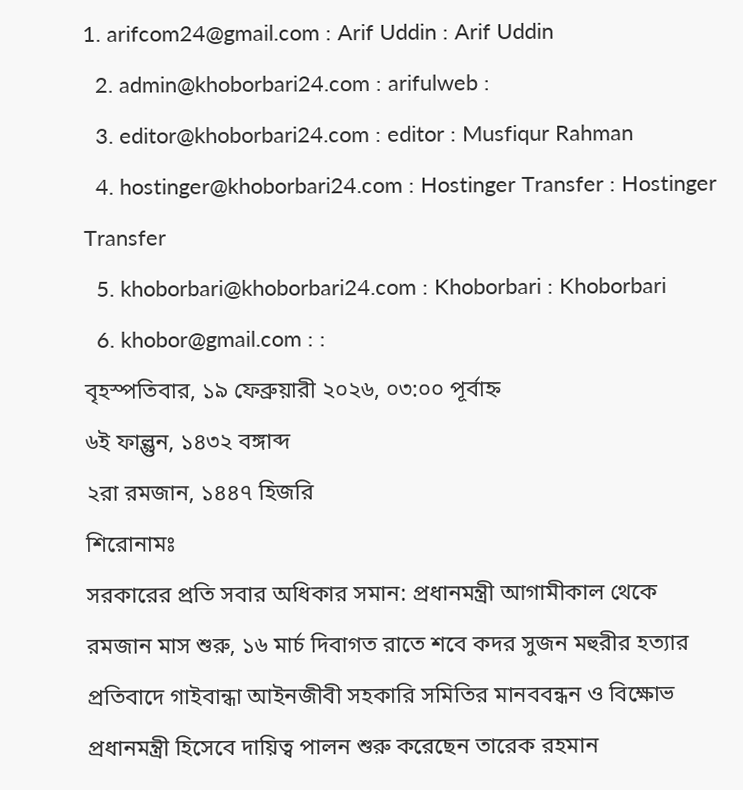1. arifcom24@gmail.com : Arif Uddin : Arif Uddin
  2. admin@khoborbari24.com : arifulweb :
  3. editor@khoborbari24.com : editor : Musfiqur Rahman
  4. hostinger@khoborbari24.com : Hostinger Transfer : Hostinger Transfer
  5. khoborbari@khoborbari24.com : Khoborbari : Khoborbari
  6. khobor@gmail.com : :
বৃহস্পতিবার, ১৯ ফেব্রুয়ারী ২০২৬, ০৩:০০ পূর্বাহ্ন
৬ই ফাল্গুন, ১৪৩২ বঙ্গাব্দ
২রা রমজান, ১৪৪৭ হিজরি
শিরোনামঃ
সরকারের প্রতি সবার অধিকার সমান: প্রধানমন্ত্রী আগামীকাল থেকে রমজান মাস শুরু, ১৬ মার্চ দিবাগত রাতে শবে কদর সুজন মহুরীর হত্যার প্রতিবাদে গাইবান্ধা আইনজীবী সহকারি সমিতির মানববন্ধন ও বিক্ষোভ প্রধানমন্ত্রী হিসেবে দায়িত্ব পালন শুরু করেছেন তারেক রহমান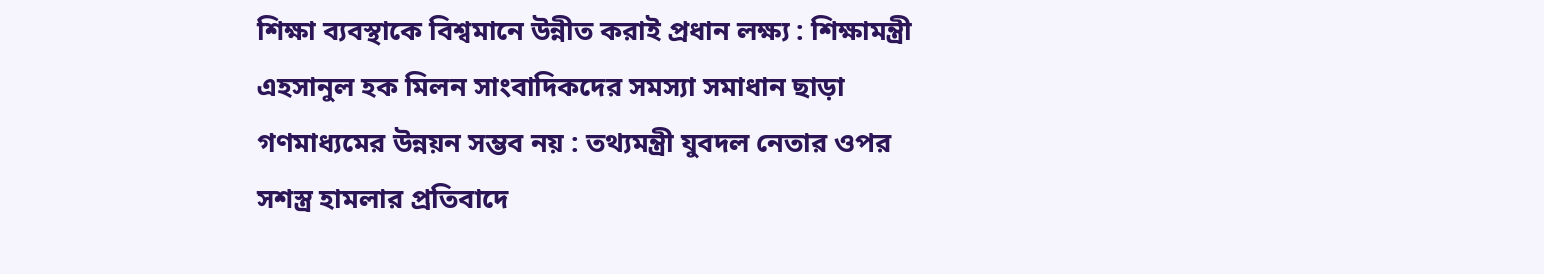শিক্ষা ব্যবস্থাকে বিশ্বমানে উন্নীত করাই প্রধান লক্ষ্য : শিক্ষামন্ত্রী এহসানুল হক মিলন সাংবাদিকদের সমস্যা সমাধান ছাড়া গণমাধ্যমের উন্নয়ন সম্ভব নয় : তথ্যমন্ত্রী যুবদল নেতার ওপর সশস্ত্র হামলার প্রতিবাদে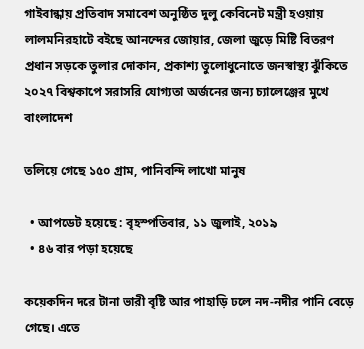গাইবান্ধায় প্রতিবাদ সমাবেশ অনুষ্ঠিত দুলু কেবিনেট মন্ত্রী হওয়ায় লালমনিরহাটে বইছে আনন্দের জোয়ার, জেলা জুড়ে মিষ্টি বিতরণ প্রধান সড়কে তুলার দোকান, প্রকাশ্য তুলোধুনোতে জনস্বাস্থ্য ঝুঁকিতে ২০২৭ বিশ্বকাপে সরাসরি যোগ্যতা অর্জনের জন্য চ্যালেঞ্জের মুখে বাংলাদেশ

তলিয়ে গেছে ১৫০ গ্রাম, পানিবন্দি লাখো মানুষ

  • আপডেট হয়েছে : বৃহস্পতিবার, ১১ জুলাই, ২০১৯
  • ৪৬ বার পড়া হয়েছে

কয়েকদিন দরে টানা ভারী বৃষ্টি আর পাহাড়ি ঢলে নদ-নদীর পানি বেড়ে গেছে। এতে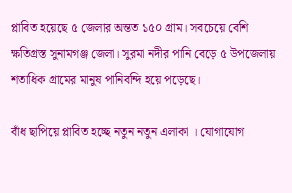প্লাবিত হয়েছে ৫ জেলার অন্তত ১৫০ গ্রাম। সবচেয়ে বেশি ক্ষতিগ্রস্ত সুনামগঞ্জ জেলা। সুরমা নদীর পানি বেড়ে ৫ উপজেলায় শতাধিক গ্রামের মানুষ পানিবন্দি হয়ে পড়েছে।

বাঁধ ছাপিয়ে প্লাবিত হচ্ছে নতুন নতুন এলাকা । যোগাযোগ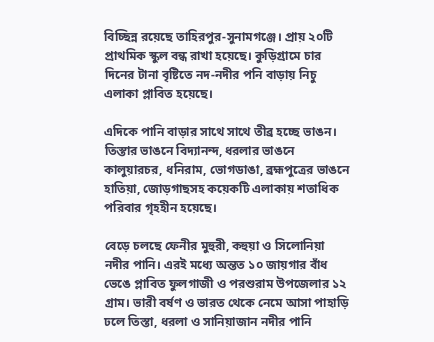বিচ্ছিন্ন রয়েছে তাহিরপুর-সুনামগঞ্জে। প্রায় ২০টি প্রাথমিক স্কুল বন্ধ রাখা হয়েছে। কুড়িগ্রামে চার দিনের টানা বৃষ্টিতে নদ-নদীর পনি বাড়ায় নিচু এলাকা প্লাবিত হয়েছে।

এদিকে পানি বাড়ার সাথে সাথে তীব্র হচ্ছে ভাঙন। তিস্তার ভাঙনে বিদ্যানন্দ, ধরলার ভাঙনে কালুয়ারচর, ধনিরাম, ভোগডাঙা, ব্রহ্মপুত্রের ভাঙনে হাতিয়া, জোড়গাছসহ কয়েকটি এলাকায় শতাধিক পরিবার গৃহহীন হয়েছে।

বেড়ে চলছে ফেনীর মুহুরী, কহুয়া ও সিলোনিয়া নদীর পানি। এরই মধ্যে অন্তত ১০ জায়গার বাঁধ ভেঙে প্লাবিত ফুলগাজী ও পরশুরাম উপজেলার ১২ গ্রাম। ভারী বর্ষণ ও ভারত থেকে নেমে আসা পাহাড়ি ঢলে তিস্তা, ধরলা ও সানিয়াজান নদীর পানি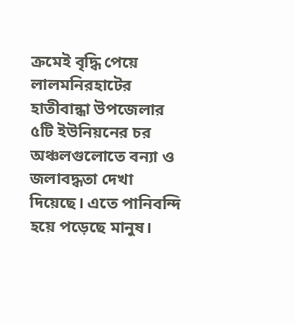ক্রমেই বৃদ্ধি পেয়ে লালমনিরহাটের হাতীবান্ধা উপজেলার ৫টি ইউনিয়নের চর অঞ্চলগুলোতে বন্যা ও জলাবদ্ধতা দেখা দিয়েছে। এতে পানিবন্দি হয়ে পড়েছে মানুষ।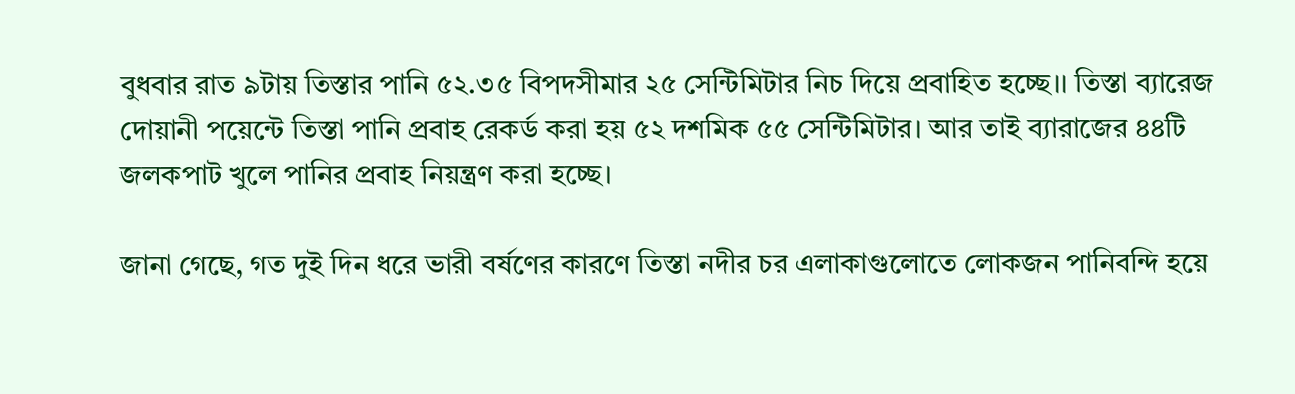বুধবার রাত ৯টায় তিস্তার পানি ৫২.৩৫ বিপদসীমার ২৫ সেন্টিমিটার নিচ দিয়ে প্রবাহিত হচ্ছে।। তিস্তা ব্যারেজ দোয়ানী পয়েন্টে তিস্তা পানি প্রবাহ রেকর্ড করা হয় ৫২ দশমিক ৫৫ সেন্টিমিটার। আর তাই ব্যারাজের ৪৪টি জলকপাট খুলে পানির প্রবাহ নিয়ন্ত্রণ করা হচ্ছে।

জানা গেছে, গত দুই দিন ধরে ভারী বর্ষণের কারণে তিস্তা নদীর চর এলাকাগুলোতে লোকজন পানিবন্দি হয়ে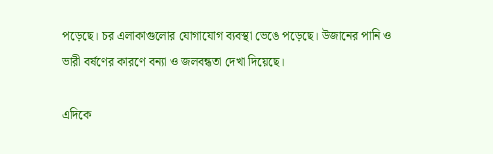পড়েছে। চর এলাকাগুলোর যোগাযোগ ব্যবস্থা ভেঙে পড়েছে। উজানের পানি ও ভারী বর্ষণের কারণে বন্যা ও জলবন্ধতা দেখা দিয়েছে।

এদিকে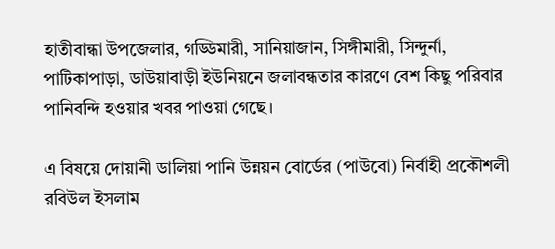হাতীবান্ধা উপজেলার, গড্ডিমারী, সানিয়াজান, সিঙ্গীমারী, সিন্দুর্না, পাটিকাপাড়া, ডাউয়াবাড়ী ইউনিয়নে জলাবন্ধতার কারণে বেশ কিছু পরিবার পানিবন্দি হওয়ার খবর পাওয়া গেছে।

এ বিষয়ে দোয়ানী ডালিয়া পানি উন্নয়ন বোর্ডের (পাউবো) নির্বাহী প্রকৌশলী রবিউল ইসলাম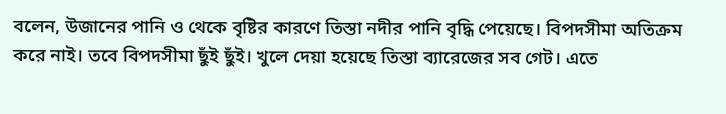বলেন, উজানের পানি ও থেকে বৃষ্টির কারণে তিস্তা নদীর পানি বৃদ্ধি পেয়েছে। বিপদসীমা অতিক্রম করে নাই। তবে বিপদসীমা ছুঁই ছুঁই। খুলে দেয়া হয়েছে তিস্তা ব্যারেজের সব গেট। এতে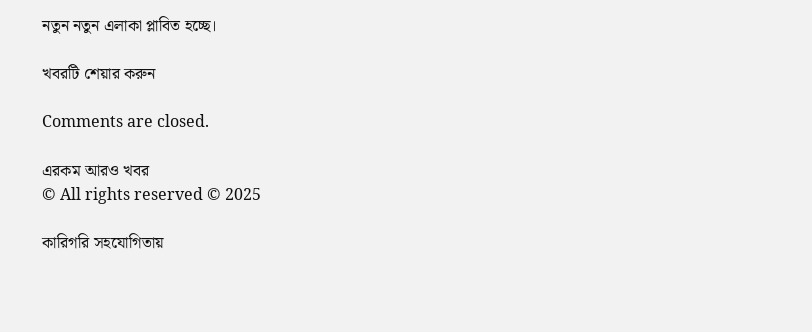নতুন নতুন এলাকা প্লাবিত হচ্ছে।

খবরটি শেয়ার করুন

Comments are closed.

এরকম আরও খবর
© All rights reserved © 2025

কারিগরি সহযোগিতায়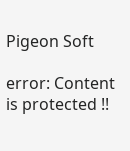Pigeon Soft

error: Content is protected !!